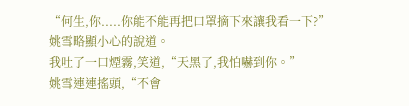“何生,你.....你能不能再把口罩摘下來讓我看一下?”
姚雪略顯小心的說道。
我吐了一口煙霧,笑道,“天黑了,我怕嚇到你。”
姚雪連連搖頭,“不會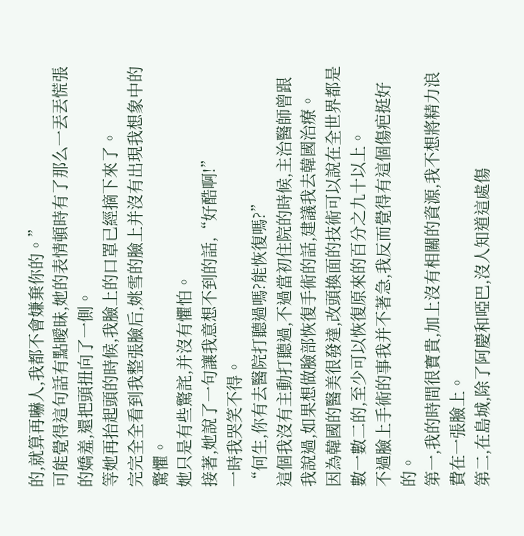的,就算再嚇人,我都不會嫌棄你的。”
可能覺得這句話有點曖昧,她的表情頓時有了那么一丟丟慌張的嬌羞,還把頭扭向了一側。
等她再抬起頭的時候,我臉上的口罩已經摘下來了。
完完全全看到我整張臉后,姚雪的臉上并沒有出現我想象中的驚懼。
她只是有些驚詫,并沒有懼怕。
接著,她說了一句讓我意想不到的話,“好酷啊!”
一時我哭笑不得。
“何生,你有去醫院打聽過嗎?能恢復嗎?”
這個我沒有主動打聽過,不過當初住院的時候,主治醫師曾跟我說過,如果想做臉部恢復手術的話,建議我去韓國治療。
因為韓國的醫美很發達,改頭換面的技術可以說在全世界都是數一數二的,至少可以恢復原來的百分之九十以上。
不過臉上手術的事我并不著急,我反而覺得有這個傷疤挺好的。
第一,我的時間很寶貴,加上沒有相關的資源,我不想將精力浪費在一張臉上。
第二,在島城,除了阿慶和啞巴,沒人知道這處傷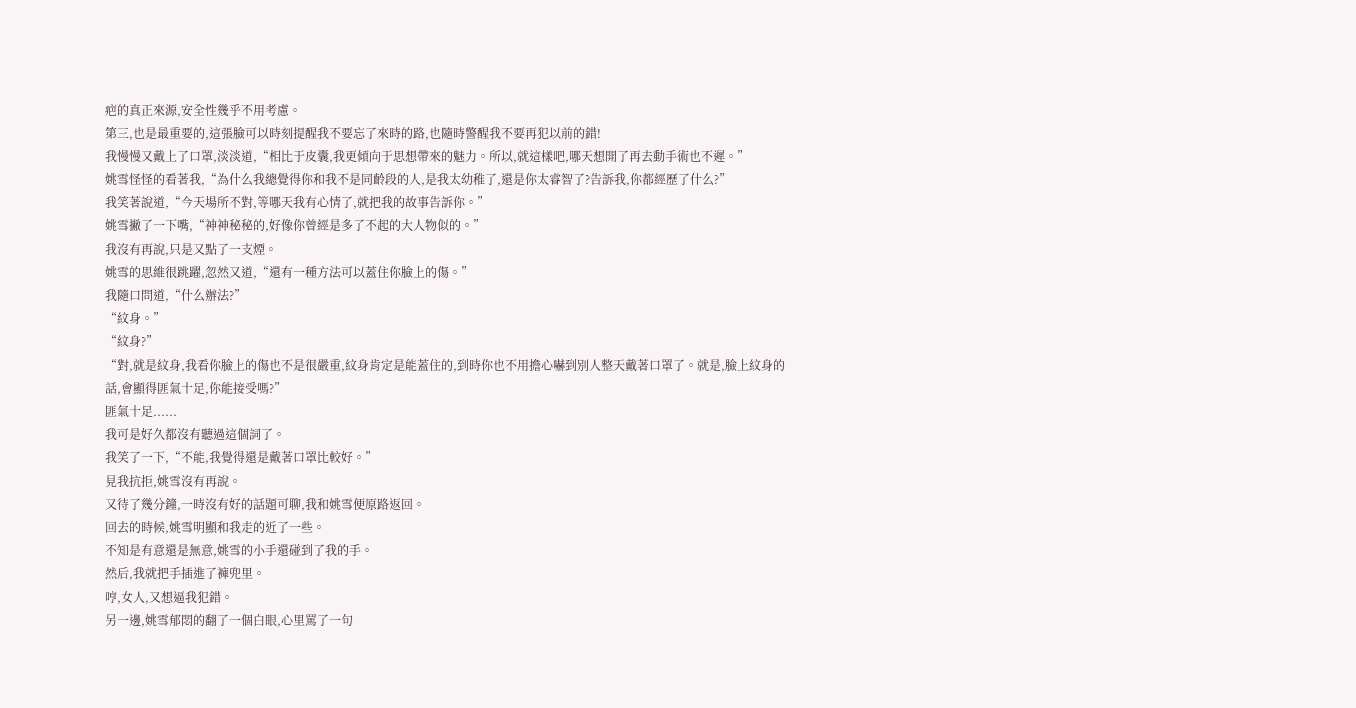疤的真正來源,安全性幾乎不用考慮。
第三,也是最重要的,這張臉可以時刻提醒我不要忘了來時的路,也隨時警醒我不要再犯以前的錯!
我慢慢又戴上了口罩,淡淡道,“相比于皮囊,我更傾向于思想帶來的魅力。所以,就這樣吧,哪天想開了再去動手術也不遲。”
姚雪怪怪的看著我,“為什么我總覺得你和我不是同齡段的人,是我太幼稚了,還是你太睿智了?告訴我,你都經歷了什么?”
我笑著說道,“今天場所不對,等哪天我有心情了,就把我的故事告訴你。”
姚雪撇了一下嘴,“神神秘秘的,好像你曾經是多了不起的大人物似的。”
我沒有再說,只是又點了一支煙。
姚雪的思維很跳躍,忽然又道,“還有一種方法可以蓋住你臉上的傷。”
我隨口問道,“什么辦法?”
“紋身。”
“紋身?”
“對,就是紋身,我看你臉上的傷也不是很嚴重,紋身肯定是能蓋住的,到時你也不用擔心嚇到別人整天戴著口罩了。就是,臉上紋身的話,會顯得匪氣十足,你能接受嗎?”
匪氣十足......
我可是好久都沒有聽過這個詞了。
我笑了一下,“不能,我覺得還是戴著口罩比較好。”
見我抗拒,姚雪沒有再說。
又待了幾分鐘,一時沒有好的話題可聊,我和姚雪便原路返回。
回去的時候,姚雪明顯和我走的近了一些。
不知是有意還是無意,姚雪的小手還碰到了我的手。
然后,我就把手插進了褲兜里。
哼,女人,又想逼我犯錯。
另一邊,姚雪郁悶的翻了一個白眼,心里罵了一句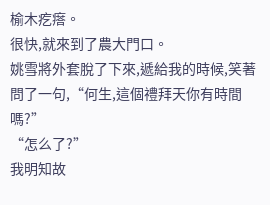榆木疙瘩。
很快,就來到了農大門口。
姚雪將外套脫了下來,遞給我的時候,笑著問了一句,“何生,這個禮拜天你有時間嗎?”
“怎么了?”
我明知故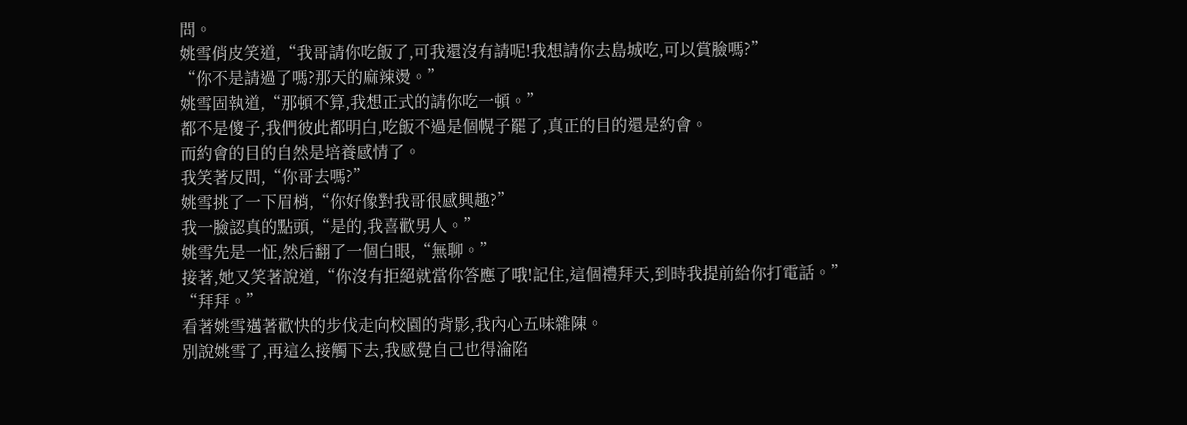問。
姚雪俏皮笑道,“我哥請你吃飯了,可我還沒有請呢!我想請你去島城吃,可以賞臉嗎?”
“你不是請過了嗎?那天的麻辣燙。”
姚雪固執道,“那頓不算,我想正式的請你吃一頓。”
都不是傻子,我們彼此都明白,吃飯不過是個幌子罷了,真正的目的還是約會。
而約會的目的自然是培養感情了。
我笑著反問,“你哥去嗎?”
姚雪挑了一下眉梢,“你好像對我哥很感興趣?”
我一臉認真的點頭,“是的,我喜歡男人。”
姚雪先是一怔,然后翻了一個白眼,“無聊。”
接著,她又笑著說道,“你沒有拒絕就當你答應了哦!記住,這個禮拜天,到時我提前給你打電話。”
“拜拜。”
看著姚雪邁著歡快的步伐走向校園的背影,我內心五味雜陳。
別說姚雪了,再這么接觸下去,我感覺自己也得淪陷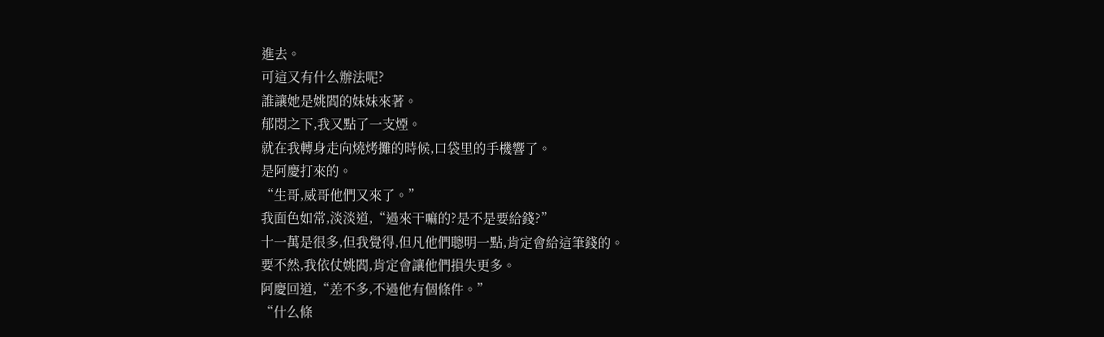進去。
可這又有什么辦法呢?
誰讓她是姚閻的妹妹來著。
郁悶之下,我又點了一支煙。
就在我轉身走向燒烤攤的時候,口袋里的手機響了。
是阿慶打來的。
“生哥,威哥他們又來了。”
我面色如常,淡淡道,“過來干嘛的?是不是要給錢?”
十一萬是很多,但我覺得,但凡他們聰明一點,肯定會給這筆錢的。
要不然,我依仗姚閻,肯定會讓他們損失更多。
阿慶回道,“差不多,不過他有個條件。”
“什么條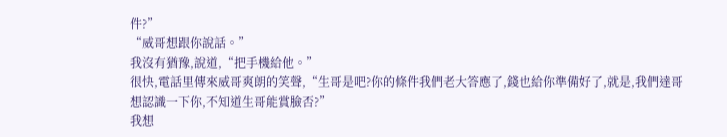件?”
“威哥想跟你說話。”
我沒有猶豫,說道,“把手機給他。”
很快,電話里傳來威哥爽朗的笑聲,“生哥是吧?你的條件我們老大答應了,錢也給你準備好了,就是,我們達哥想認識一下你,不知道生哥能賞臉否?”
我想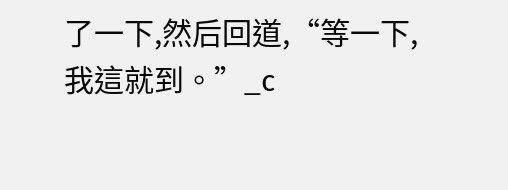了一下,然后回道,“等一下,我這就到。”_c